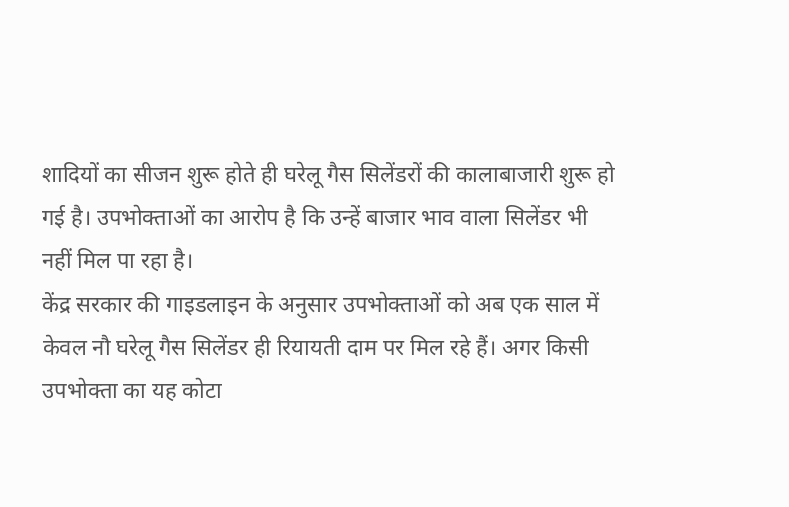शादियों का सीजन शुरू होते ही घरेलू गैस सिलेंडरों की कालाबाजारी शुरू हो गई है। उपभोक्ताओं का आरोप है कि उन्हें बाजार भाव वाला सिलेंडर भी नहीं मिल पा रहा है।
केंद्र सरकार की गाइडलाइन के अनुसार उपभोक्ताओं को अब एक साल में केवल नौ घरेलू गैस सिलेंडर ही रियायती दाम पर मिल रहे हैं। अगर किसी उपभोक्ता का यह कोटा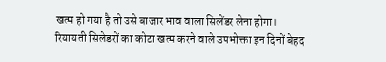खत्म हो गया है तो उसे बाजार भाव वाला सिलेंडर लेना होगा।
रियायती सिलेडरों का कोटा खत्म करने वाले उपभोक्ता इन दिनों बेहद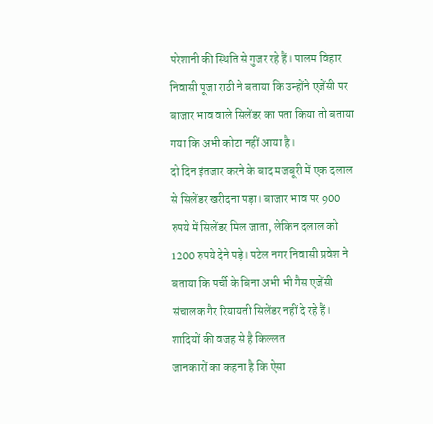परेशानी की स्थिति से गुजर रहे हैं। पालम विहार निवासी पूजा राठी ने बताया कि उन्होंने एजेंसी पर बाजार भाव वाले सिलेंडर का पता किया तो बताया गया कि अभी कोटा नहीं आया है।
दो दिन इंतजार करने के बाद मजबूरी में एक दलाल से सिलेंडर खरीदना पड़ा। बाजार भाव पर 900 रुपये में सिलेंडर मिल जाता, लेकिन दलाल को 1200 रुपये देने पड़े। पटेल नगर निवासी प्रवेश ने बताया कि पर्ची के बिना अभी भी गैस एजेंसी संचालक गैर रियायती सिलेंडर नहीं दे रहे हैं।
शादियों की वजह से है किल्लत
जानकारों का कहना है कि ऐसा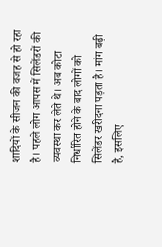शादियों के सीजन की वजह से हो रहा है। पहले लोग आपस में सिलेंडरों की व्यवस्था कर लेते थे। अब कोटा निर्धारित होने के बाद लोगों को सिलेंडर खरीदना पड़ता है। मांग बढ़ी है, इसलिए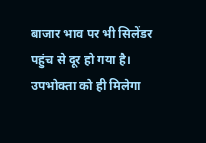बाजार भाव पर भी सिलेंडर पहुंच से दूर हो गया है।
उपभोक्ता को ही मिलेगा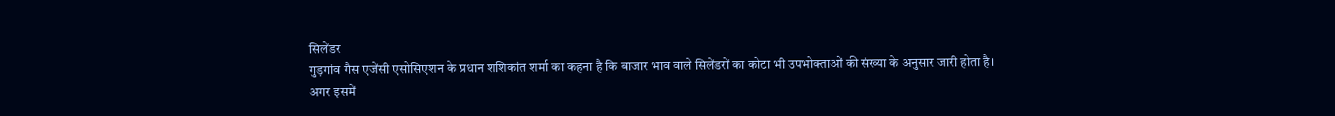सिलेंडर
गुड़गांव गैस एजेंसी एसोसिएशन के प्रधान शशिकांत शर्मा का कहना है कि बाजार भाव वाले सिलेंडरों का कोटा भी उपभोक्ताओं की संख्या के अनुसार जारी होता है। अगर इसमें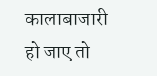कालाबाजारी हो जाए तो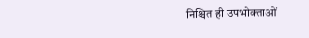निश्चित ही उपभोक्ताओं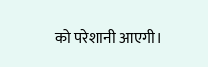को परेशानी आएगी।